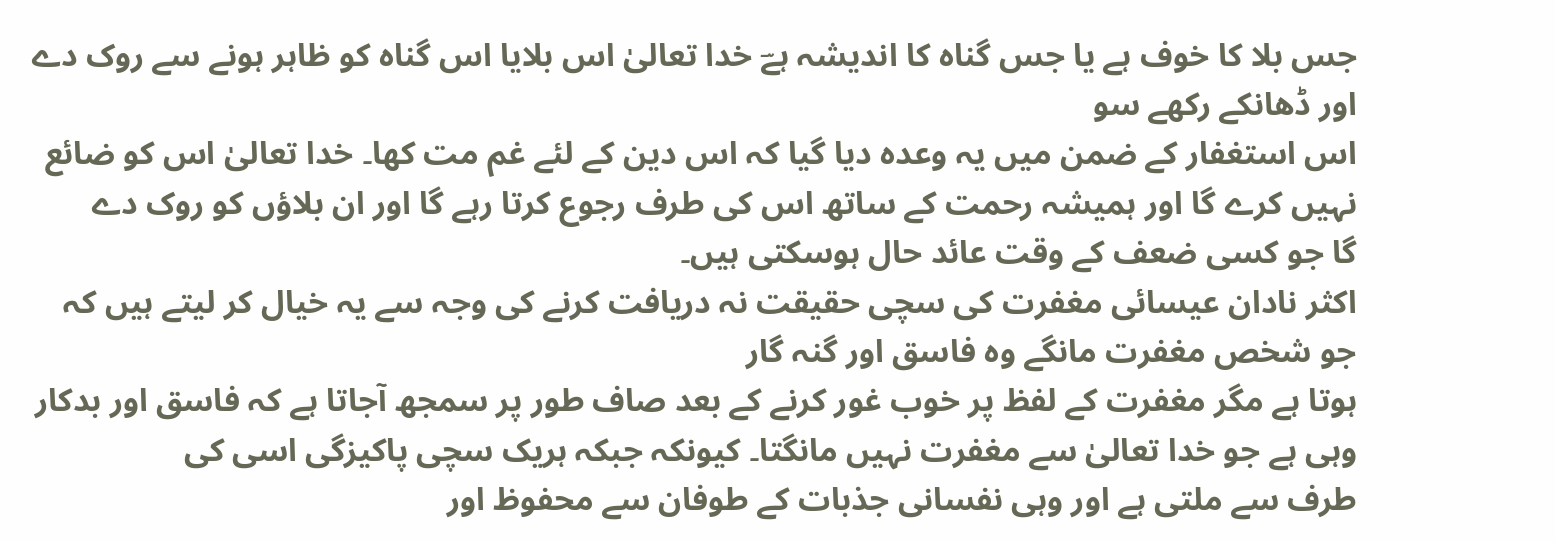جس بلا کا خوف ہے یا جس گناہ کا اندیشہ ہےؔ خدا تعالیٰ اس بلایا اس گناہ کو ظاہر ہونے سے روک دے اور ڈھانکے رکھے سو
اس استغفار کے ضمن میں یہ وعدہ دیا گیا کہ اس دین کے لئے غم مت کھا۔ خدا تعالیٰ اس کو ضائع نہیں کرے گا اور ہمیشہ رحمت کے ساتھ اس کی طرف رجوع کرتا رہے گا اور ان بلاؤں کو روک دے
گا جو کسی ضعف کے وقت عائد حال ہوسکتی ہیں۔
اکثر نادان عیسائی مغفرت کی سچی حقیقت نہ دریافت کرنے کی وجہ سے یہ خیال کر لیتے ہیں کہ جو شخص مغفرت مانگے وہ فاسق اور گنہ گار
ہوتا ہے مگر مغفرت کے لفظ پر خوب غور کرنے کے بعد صاف طور پر سمجھ آجاتا ہے کہ فاسق اور بدکار وہی ہے جو خدا تعالیٰ سے مغفرت نہیں مانگتا۔ کیونکہ جبکہ ہریک سچی پاکیزگی اسی کی
طرف سے ملتی ہے اور وہی نفسانی جذبات کے طوفان سے محفوظ اور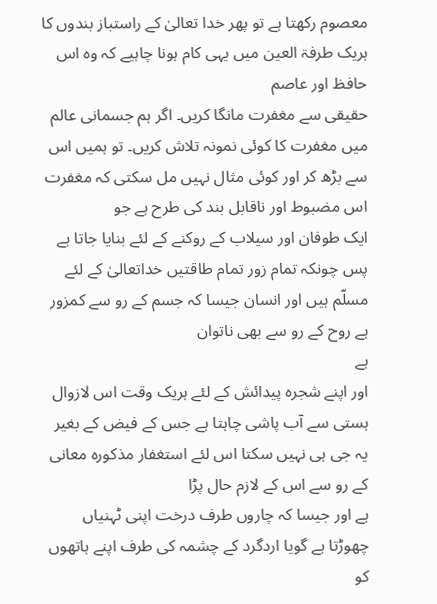معصوم رکھتا ہے تو پھر خدا تعالیٰ کے راستباز بندوں کا ہریک طرفۃ العین میں یہی کام ہونا چاہیے کہ وہ اس حافظ اور عاصم
حقیقی سے مغفرت مانگا کریں۔ اگر ہم جسمانی عالم میں مغفرت کا کوئی نمونہ تلاش کریں۔ تو ہمیں اس سے بڑھ کر اور کوئی مثال نہیں مل سکتی کہ مغفرت اس مضبوط اور ناقابل بند کی طرح ہے جو
ایک طوفان اور سیلاب کے روکنے کے لئے بنایا جاتا ہے پس چونکہ تمام زور تمام طاقتیں خداتعالیٰ کے لئے مسلّم ہیں اور انسان جیسا کہ جسم کے رو سے کمزور ہے روح کے رو سے بھی ناتوان
ہے
اور اپنے شجرہ پیدائش کے لئے ہریک وقت اس لازوال ہستی سے آب پاشی چاہتا ہے جس کے فیض کے بغیر یہ جی ہی نہیں سکتا اس لئے استغفار مذکورہ معانی کے رو سے اس کے لازم حال پڑا
ہے اور جیسا کہ چاروں طرف درخت اپنی ٹہنیاں چھوڑتا ہے گویا اردگرد کے چشمہ کی طرف اپنے ہاتھوں کو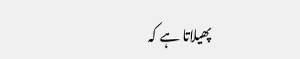پھیلاتا ہے کہ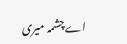اے چشمہ میری